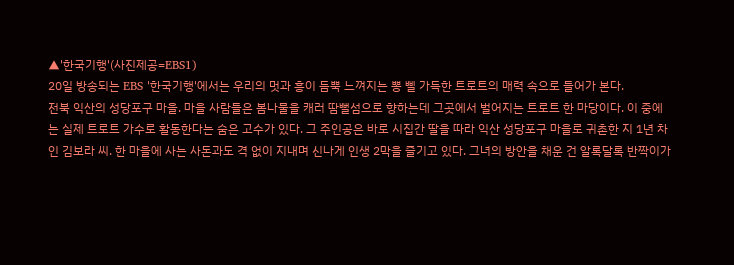▲'한국기행'(사진제공=EBS1)
20일 방송되는 EBS '한국기행'에서는 우리의 멋과 흥이 듬뿍 느껴지는 뽕 삘 가득한 트로트의 매력 속으로 들어가 본다.
전북 익산의 성당포구 마을. 마을 사람들은 봄나물을 캐러 땀뻘섬으로 향하는데 그곳에서 벌어지는 트로트 한 마당이다. 이 중에는 실제 트로트 가수로 활동한다는 숨은 고수가 있다. 그 주인공은 바로 시집간 딸을 따라 익산 성당포구 마을로 귀촌한 지 1년 차인 김보라 씨. 한 마을에 사는 사돈과도 격 없이 지내며 신나게 인생 2막을 즐기고 있다. 그녀의 방안을 채운 건 알록달록 반짝이가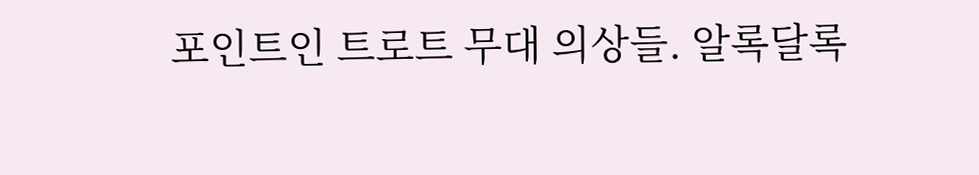포인트인 트로트 무대 의상들. 알록달록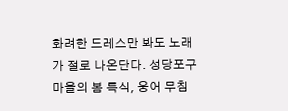화려한 드레스만 봐도 노래가 절로 나온단다. 성당포구 마을의 봄 특식, 웅어 무침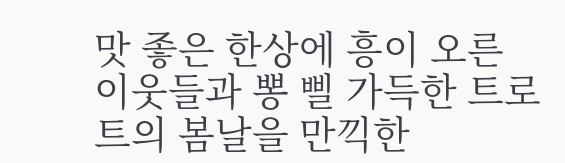맛 좋은 한상에 흥이 오른 이웃들과 뽕 삘 가득한 트로트의 봄날을 만끽한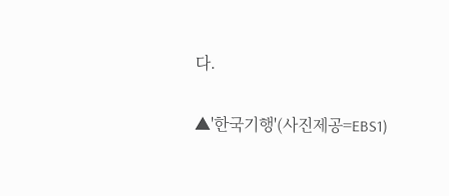다.

▲'한국기행'(사진제공=EBS1)